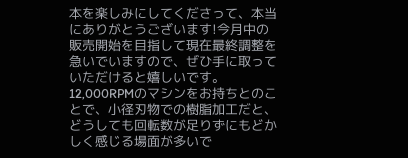本を楽しみにしてくださって、本当にありがとうございます!今月中の販売開始を目指して現在最終調整を急いでいますので、ぜひ手に取っていただけると嬉しいです。
12,000RPMのマシンをお持ちとのことで、小径刃物での樹脂加工だと、どうしても回転数が足りずにもどかしく感じる場面が多いで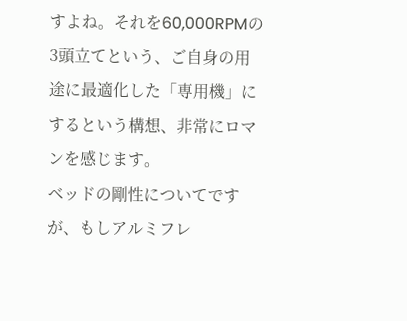すよね。それを60,000RPMの3頭立てという、ご自身の用途に最適化した「専用機」にするという構想、非常にロマンを感じます。
ベッドの剛性についてですが、もしアルミフレ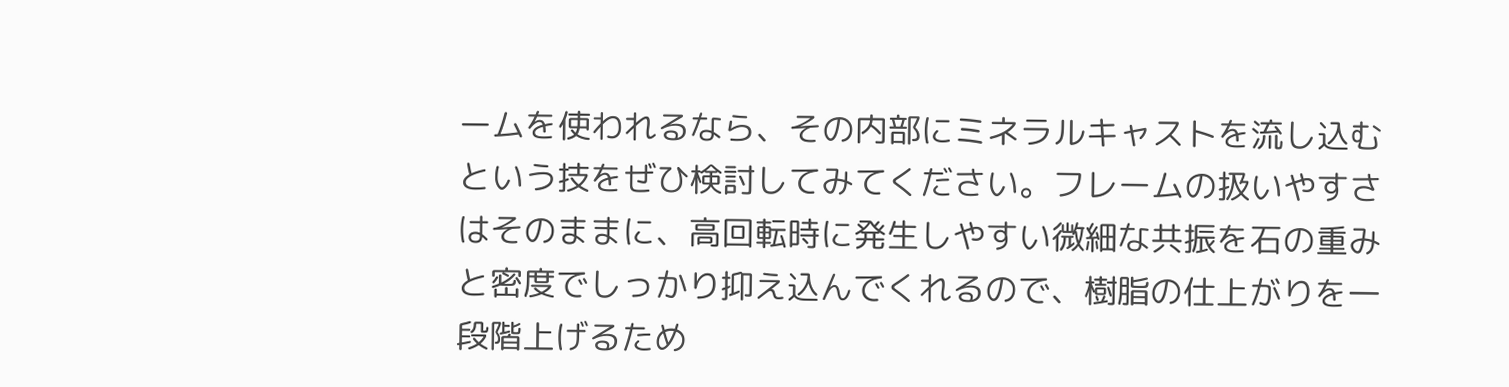ームを使われるなら、その内部にミネラルキャストを流し込むという技をぜひ検討してみてください。フレームの扱いやすさはそのままに、高回転時に発生しやすい微細な共振を石の重みと密度でしっかり抑え込んでくれるので、樹脂の仕上がりを一段階上げるため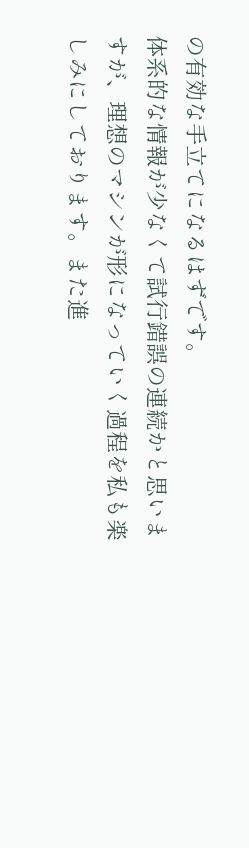の有効な手立てになるはずです。
体系的な情報が少なくて試行錯誤の連続かと思いますが、理想のマシンが形になっていく過程を私も楽しみにしております。また進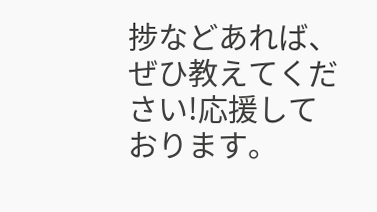捗などあれば、ぜひ教えてください!応援しております。